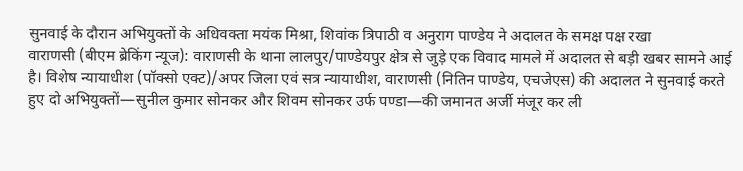सुनवाई के दौरान अभियुक्तों के अधिवक्ता मयंक मिश्रा, शिवांक त्रिपाठी व अनुराग पाण्डेय ने अदालत के समक्ष पक्ष रखा
वाराणसी (बीएम ब्रेकिंग न्यूज): वाराणसी के थाना लालपुर/पाण्डेयपुर क्षेत्र से जुड़े एक विवाद मामले में अदालत से बड़ी खबर सामने आई है। विशेष न्यायाधीश (पॉक्सो एक्ट)/अपर जिला एवं सत्र न्यायाधीश, वाराणसी (नितिन पाण्डेय, एचजेएस) की अदालत ने सुनवाई करते हुए दो अभियुक्तों—सुनील कुमार सोनकर और शिवम सोनकर उर्फ पण्डा—की जमानत अर्जी मंजूर कर ली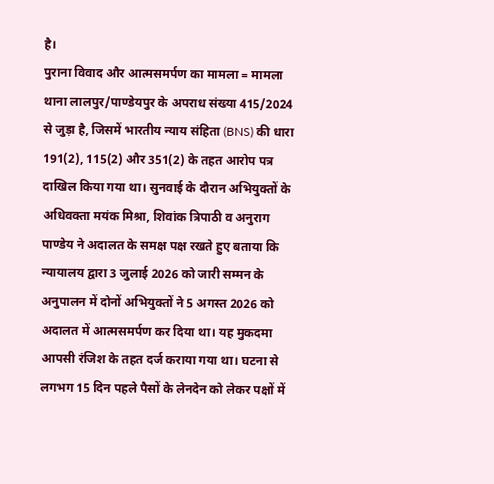है।
पुराना विवाद और आत्मसमर्पण का मामला = मामला थाना लालपुर/पाण्डेयपुर के अपराध संख्या 415/2024 से जुड़ा है, जिसमें भारतीय न्याय संहिता (BNS) की धारा 191(2), 115(2) और 351(2) के तहत आरोप पत्र दाखिल किया गया था। सुनवाई के दौरान अभियुक्तों के अधिवक्ता मयंक मिश्रा, शिवांक त्रिपाठी व अनुराग पाण्डेय ने अदालत के समक्ष पक्ष रखते हुए बताया कि न्यायालय द्वारा 3 जुलाई 2026 को जारी सम्मन के अनुपालन में दोनों अभियुक्तों ने 5 अगस्त 2026 को अदालत में आत्मसमर्पण कर दिया था। यह मुकदमा आपसी रंजिश के तहत दर्ज कराया गया था। घटना से लगभग 15 दिन पहले पैसों के लेनदेन को लेकर पक्षों में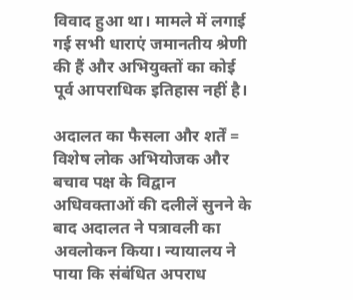विवाद हुआ था। मामले में लगाई गई सभी धाराएं जमानतीय श्रेणी की हैं और अभियुक्तों का कोई पूर्व आपराधिक इतिहास नहीं है।

अदालत का फैसला और शर्तें = विशेष लोक अभियोजक और बचाव पक्ष के विद्वान अधिवक्ताओं की दलीलें सुनने के बाद अदालत ने पत्रावली का अवलोकन किया। न्यायालय ने पाया कि संबंधित अपराध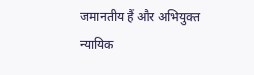जमानतीय हैं और अभियुक्त न्यायिक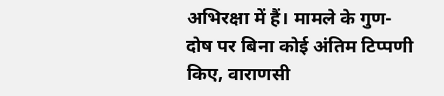अभिरक्षा में हैं। मामले के गुण-दोष पर बिना कोई अंतिम टिप्पणी किए, वाराणसी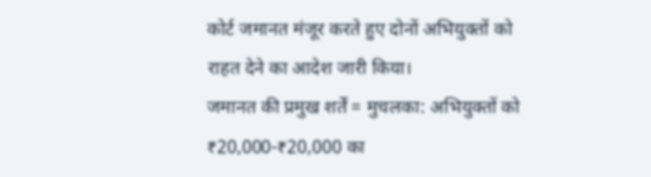कोर्ट जमानत मंजूर करते हुए दोनों अभियुक्तों को राहत देने का आदेश जारी किया।
जमानत की प्रमुख शर्तें = मुचलका: अभियुक्तों को ₹20,000-₹20,000 का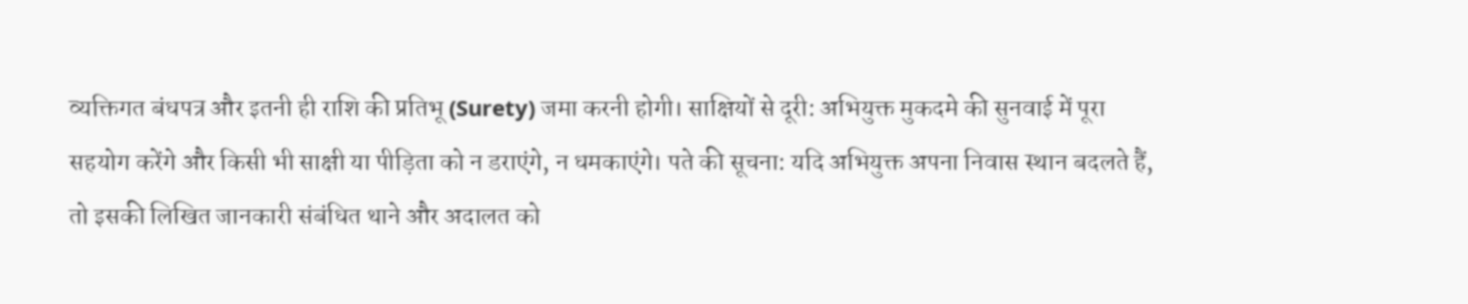व्यक्तिगत बंधपत्र और इतनी ही राशि की प्रतिभू (Surety) जमा करनी होगी। साक्षियों से दूरी: अभियुक्त मुकदमे की सुनवाई में पूरा सहयोग करेंगे और किसी भी साक्षी या पीड़िता को न डराएंगे, न धमकाएंगे। पते की सूचना: यदि अभियुक्त अपना निवास स्थान बदलते हैं, तो इसकी लिखित जानकारी संबंधित थाने और अदालत को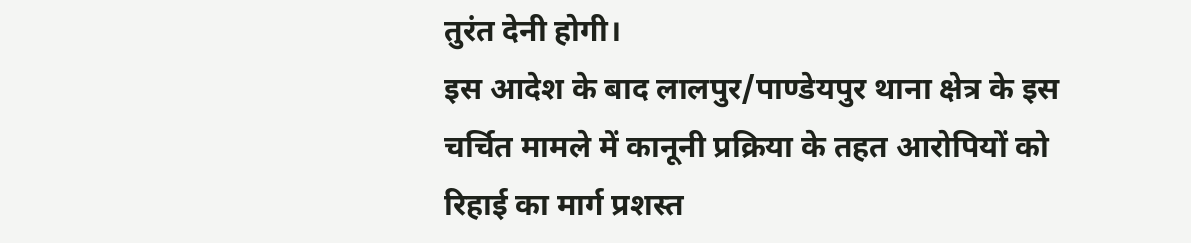तुरंत देनी होगी।
इस आदेश के बाद लालपुर/पाण्डेयपुर थाना क्षेत्र के इस चर्चित मामले में कानूनी प्रक्रिया के तहत आरोपियों को रिहाई का मार्ग प्रशस्त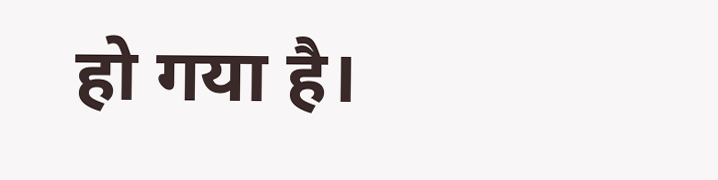हो गया है।